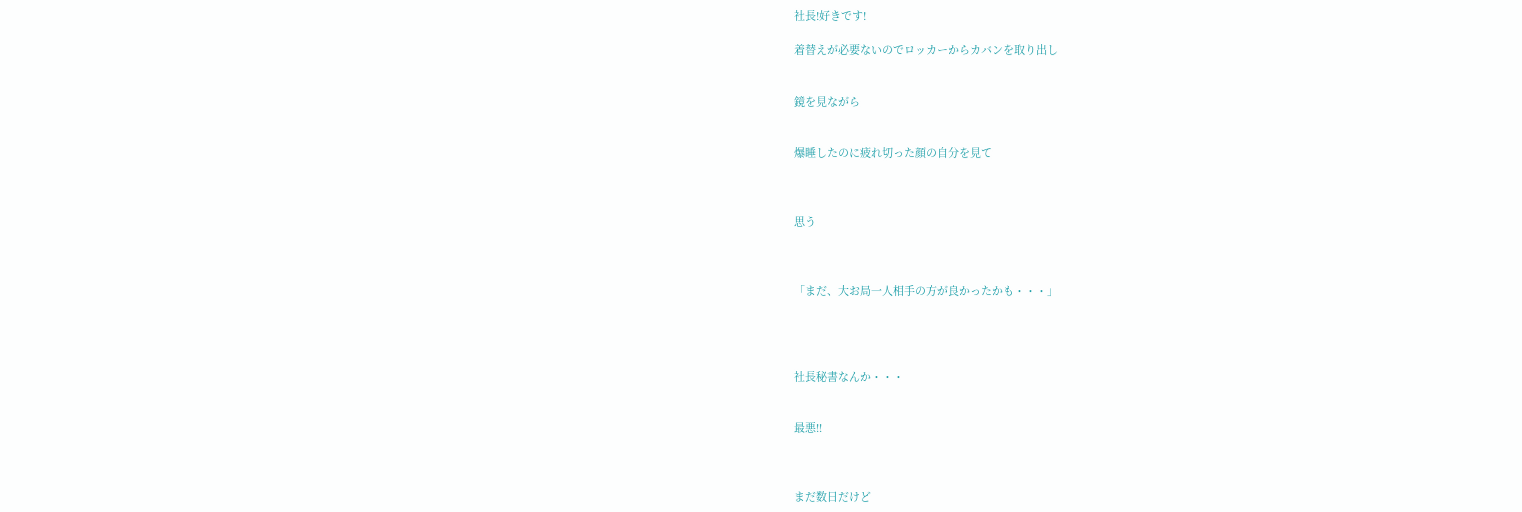社長!好きです!

着替えが必要ないのでロッカーからカバンを取り出し


鏡を見ながら


爆睡したのに疲れ切った顔の自分を見て



思う



「まだ、大お局一人相手の方が良かったかも・・・」




社長秘書なんか・・・


最悪!!



まだ数日だけど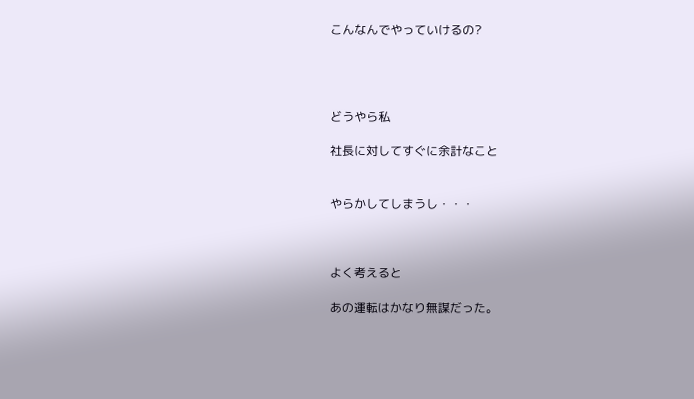こんなんでやっていけるの?




どうやら私

社長に対してすぐに余計なこと


やらかしてしまうし・・・



よく考えると

あの運転はかなり無謀だった。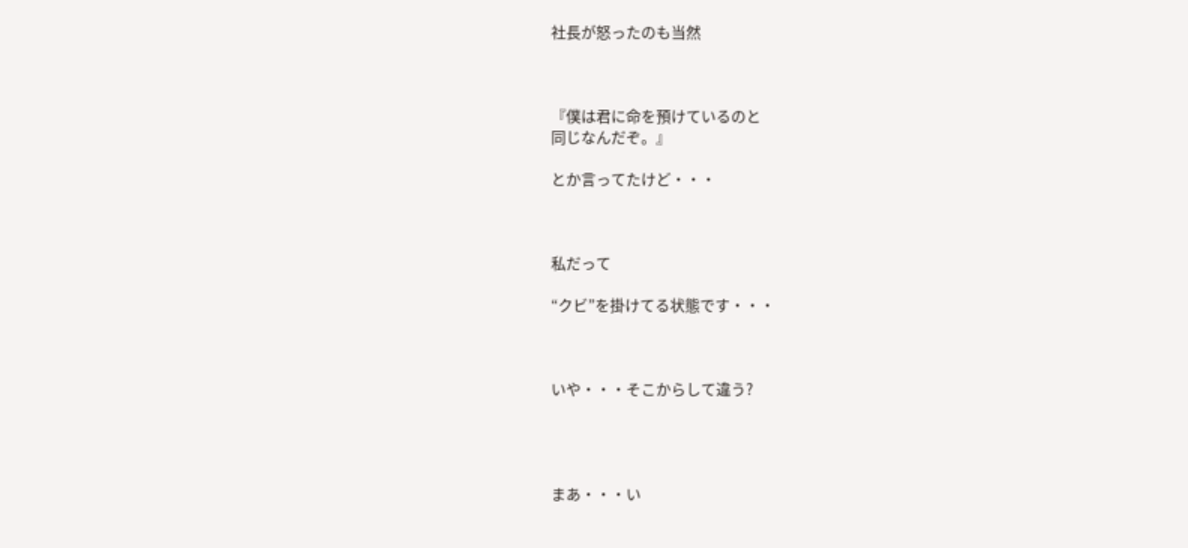社長が怒ったのも当然



『僕は君に命を預けているのと
同じなんだぞ。』

とか言ってたけど・・・



私だって

“クビ”を掛けてる状態です・・・



いや・・・そこからして違う?




まあ・・・い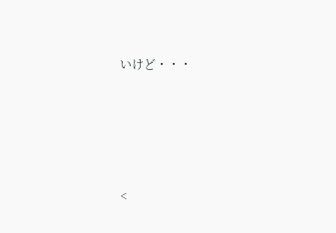いけど・・・







<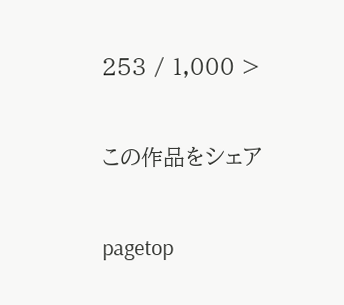253 / 1,000 >

この作品をシェア

pagetop